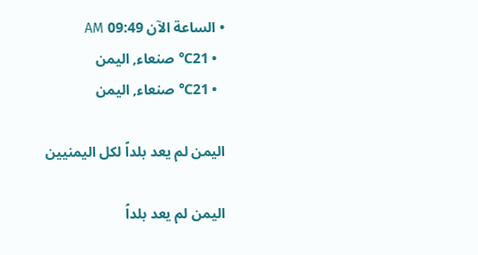• الساعة الآن 09:49 AM
  • 21℃ صنعاء, اليمن
  • 21℃ صنعاء, اليمن

اليمن لم يعد بلداً لكل اليمنيين

اليمن لم يعد بلداً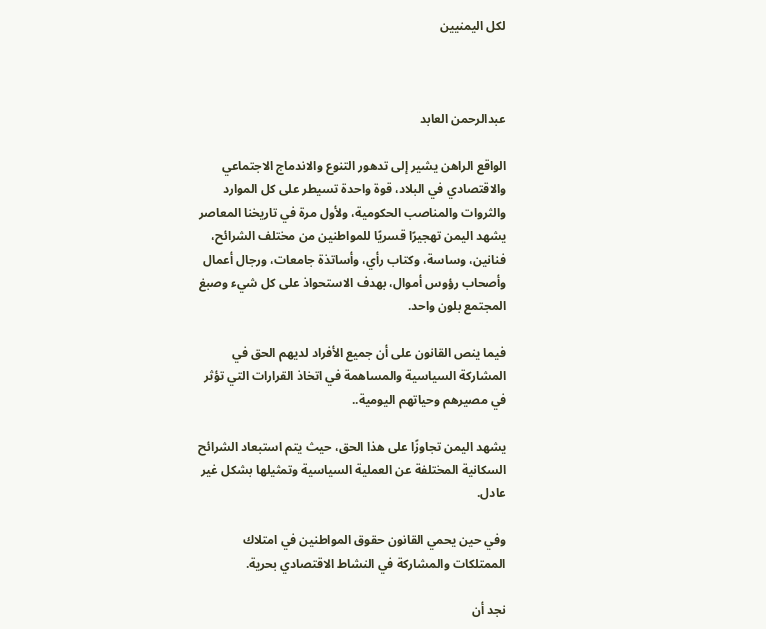لكل اليمنيين



عبدالرحمن العابد

الواقع الراهن يشير إلى تدهور التنوع والاندماج الاجتماعي والاقتصادي في البلاد، قوة واحدة تسيطر على كل الموارد والثروات والمناصب الحكومية، ولأول مرة في تاريخنا المعاصر يشهد اليمن تهجيرًا قسريًا للمواطنين من مختلف الشرائح، فنانين، وساسة، وكتاب رأي، وأساتذة جامعات، ورجال أعمال وأصحاب رؤوس أموال، بهدف الاستحواذ على كل شيء وصبغ المجتمع بلون واحد.

فيما ينص القانون على أن جميع الأفراد لديهم الحق في المشاركة السياسية والمساهمة في اتخاذ القرارات التي تؤثر في مصيرهم وحياتهم اليومية..

يشهد اليمن تجاوزًا على هذا الحق، حيث يتم استبعاد الشرائح السكانية المختلفة عن العملية السياسية وتمثيلها بشكل غير عادل.

وفي حين يحمي القانون حقوق المواطنين في امتلاك الممتلكات والمشاركة في النشاط الاقتصادي بحرية.

نجد أن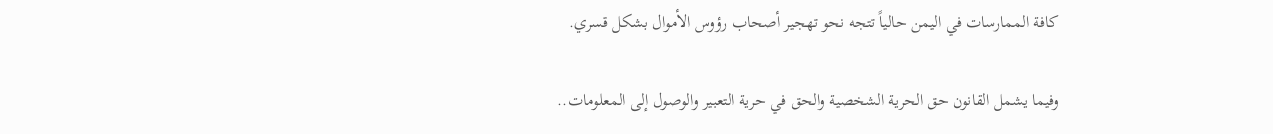كافة الممارسات في اليمن حالياً تتجه نحو تهجير أصحاب رؤوس الأموال بشكل قسري.

وفيما يشمل القانون حق الحرية الشخصية والحق في حرية التعبير والوصول إلى المعلومات..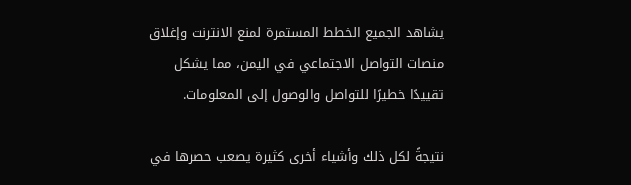يشاهد الجميع الخطط المستمرة لمنع الانترنت وإغلاق منصات التواصل الاجتماعي في اليمن، مما يشكل تقييدًا خطيرًا للتواصل والوصول إلى المعلومات.

نتيجةً لكل ذلك وأشياء أخرى كثيرة يصعب حصرها في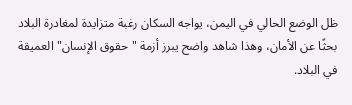ظل الوضع الحالي في اليمن، يواجه السكان رغبة متزايدة لمغادرة البلاد بحثًا عن الأمان، وهذا شاهد واضح يبرز أزمة "حقوق الإنسان" العميقة في البلاد.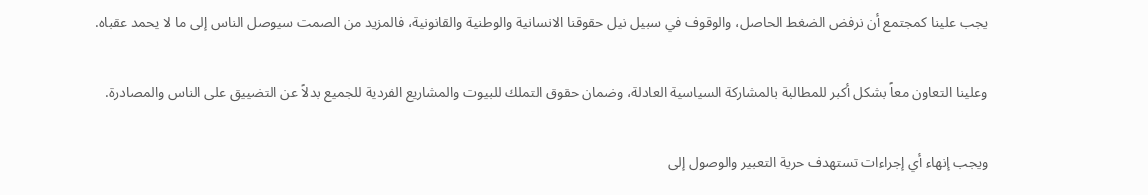يجب علينا كمجتمع أن نرفض الضغط الحاصل، والوقوف في سبيل نيل حقوقنا الانسانية والوطنية والقانونية، فالمزيد من الصمت سيوصل الناس إلى ما لا يحمد عقباه.

وعلينا التعاون معاً بشكل أكبر للمطالبة بالمشاركة السياسية العادلة، وضمان حقوق التملك للبيوت والمشاريع الفردية للجميع بدلاً عن التضييق على الناس والمصادرة.

ويجب إنهاء أي إجراءات تستهدف حرية التعبير والوصول إلى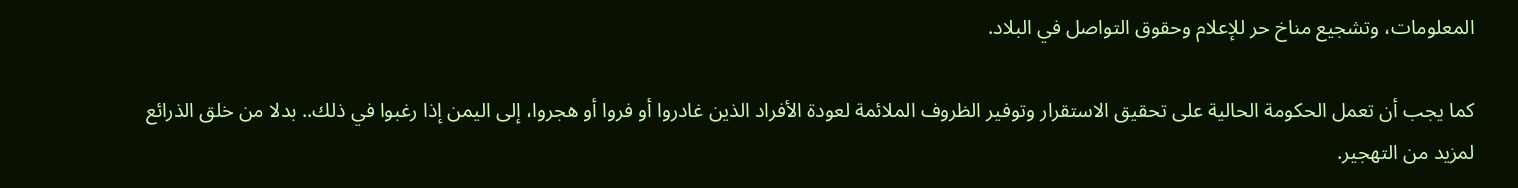المعلومات، وتشجيع مناخ حر للإعلام وحقوق التواصل في البلاد.

كما يجب أن تعمل الحكومة الحالية على تحقيق الاستقرار وتوفير الظروف الملائمة لعودة الأفراد الذين غادروا أو فروا أو هجروا، إلى اليمن إذا رغبوا في ذلك.. بدلا من خلق الذرائع لمزيد من التهجير.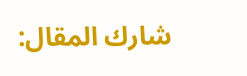شارك المقال: